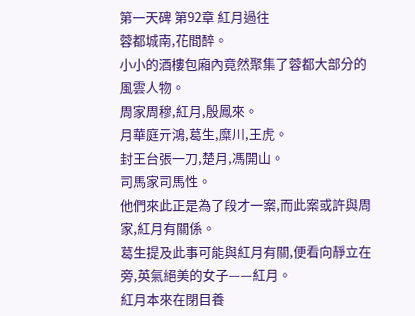第一天碑 第92章 紅月過往
蓉都城南,花間醉。
小小的酒樓包廂內竟然聚集了蓉都大部分的風雲人物。
周家周穆,紅月,殷鳳來。
月華庭亓鴻,葛生,糜川,王虎。
封王台張一刀,楚月,馮開山。
司馬家司馬性。
他們來此正是為了段才一案,而此案或許與周家,紅月有關係。
葛生提及此事可能與紅月有關,便看向靜立在旁,英氣絕美的女子——紅月。
紅月本來在閉目養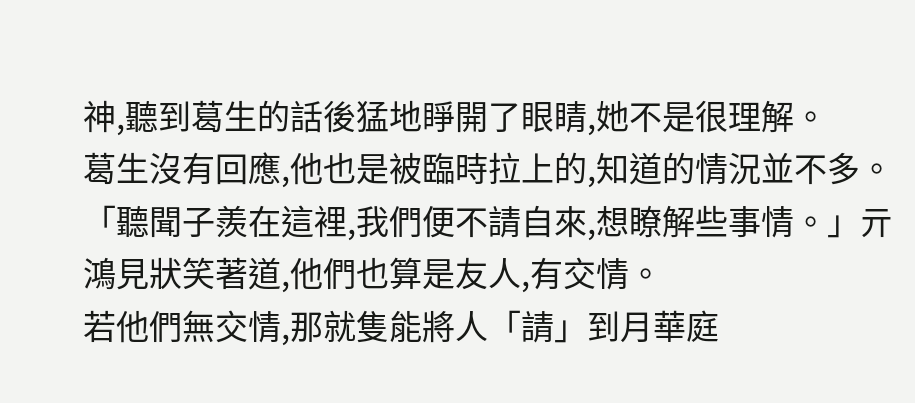神,聽到葛生的話後猛地睜開了眼睛,她不是很理解。
葛生沒有回應,他也是被臨時拉上的,知道的情況並不多。
「聽聞子羨在這裡,我們便不請自來,想瞭解些事情。」亓鴻見狀笑著道,他們也算是友人,有交情。
若他們無交情,那就隻能將人「請」到月華庭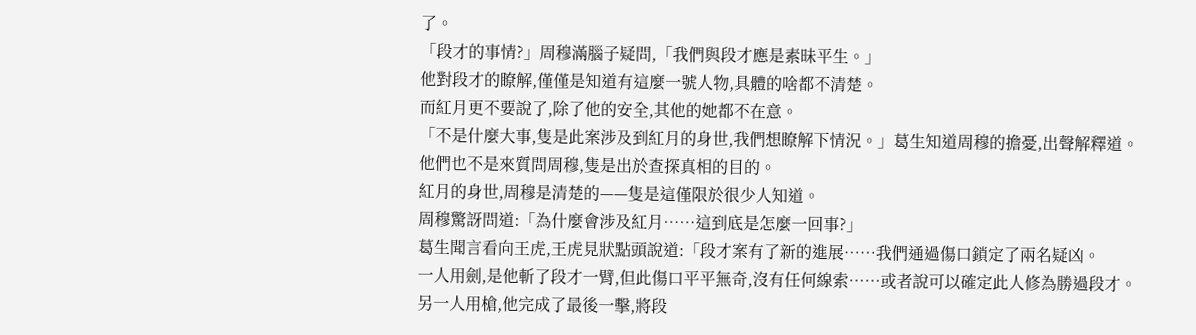了。
「段才的事情?」周穆滿腦子疑問,「我們與段才應是素昧平生。」
他對段才的瞭解,僅僅是知道有這麼一號人物,具體的啥都不清楚。
而紅月更不要說了,除了他的安全,其他的她都不在意。
「不是什麼大事,隻是此案涉及到紅月的身世,我們想瞭解下情況。」葛生知道周穆的擔憂,出聲解釋道。
他們也不是來質問周穆,隻是出於查探真相的目的。
紅月的身世,周穆是清楚的——隻是這僅限於很少人知道。
周穆驚訝問道:「為什麼會涉及紅月……這到底是怎麼一回事?」
葛生聞言看向王虎,王虎見狀點頭說道:「段才案有了新的進展……我們通過傷口鎖定了兩名疑凶。
一人用劍,是他斬了段才一臂,但此傷口平平無奇,沒有任何線索……或者說可以確定此人修為勝過段才。
另一人用槍,他完成了最後一擊,將段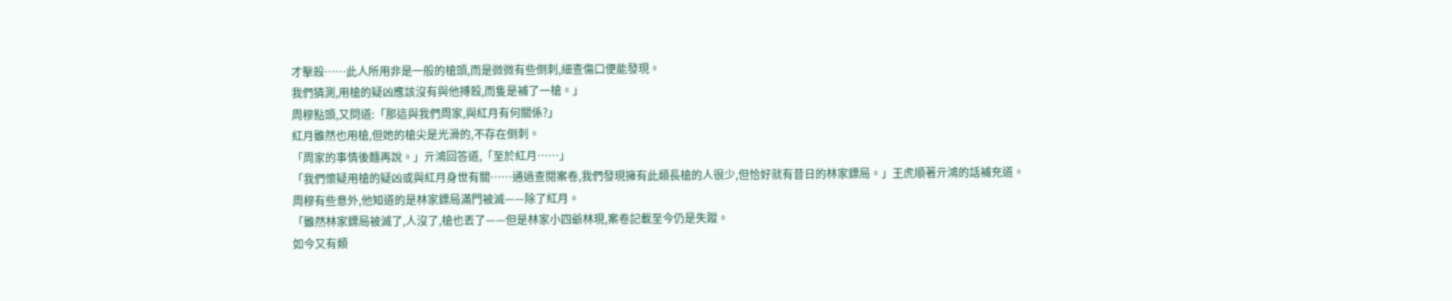才擊殺……此人所用非是一般的槍頭,而是微微有些倒刺,細查傷口便能發現。
我們猜測,用槍的疑凶應該沒有與他搏殺,而隻是補了一槍。」
周穆點頭,又問道:「那這與我們周家,與紅月有何關係?」
紅月雖然也用槍,但她的槍尖是光滑的,不存在倒刺。
「周家的事情後麵再說。」亓鴻回答道,「至於紅月……」
「我們懷疑用槍的疑凶或與紅月身世有關……通過查閱案卷,我們發現擁有此類長槍的人很少,但恰好就有昔日的林家鏢局。」王虎順著亓鴻的話補充道。
周穆有些意外,他知道的是林家鏢局滿門被滅——除了紅月。
「雖然林家鏢局被滅了,人沒了,槍也丟了——但是林家小四爺林現,案卷記載至今仍是失蹤。
如今又有類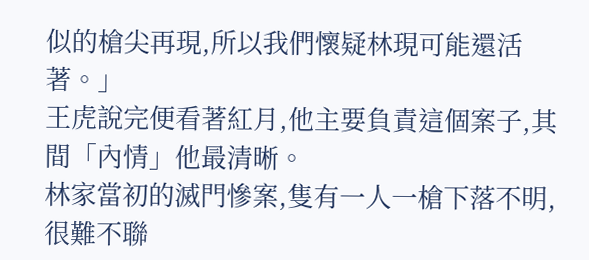似的槍尖再現,所以我們懷疑林現可能還活著。」
王虎說完便看著紅月,他主要負責這個案子,其間「內情」他最清晰。
林家當初的滅門慘案,隻有一人一槍下落不明,很難不聯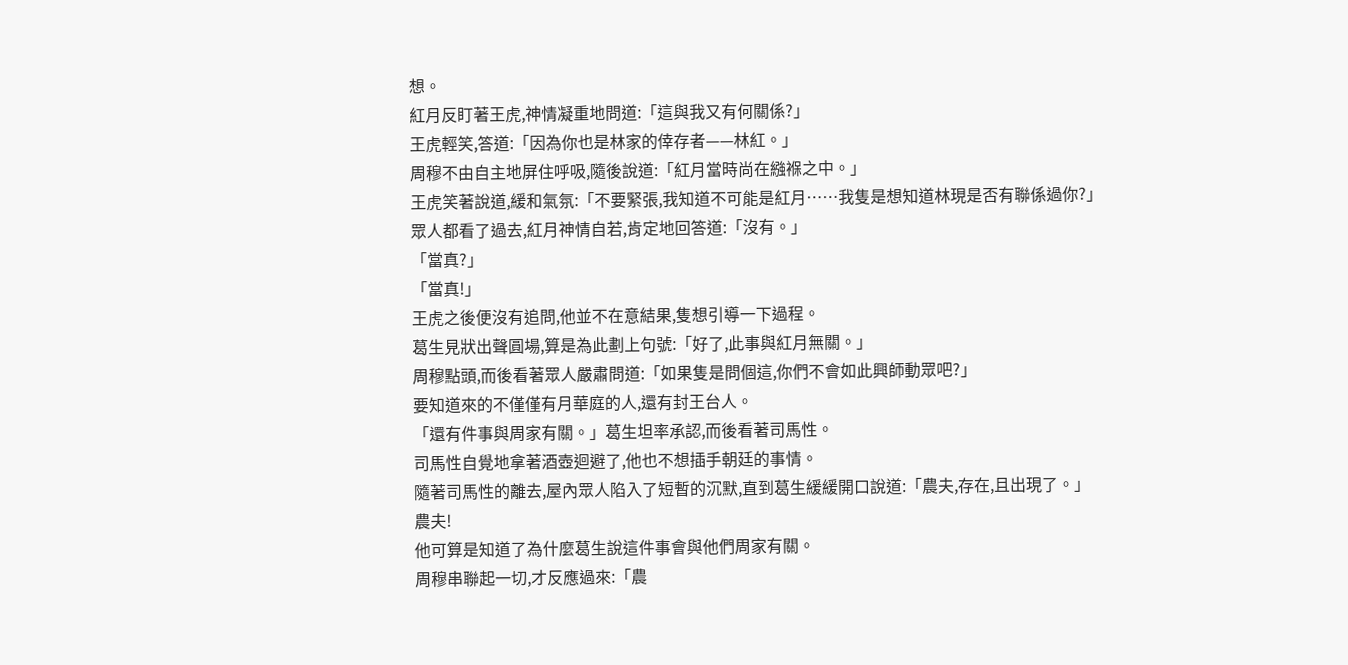想。
紅月反盯著王虎,神情凝重地問道:「這與我又有何關係?」
王虎輕笑,答道:「因為你也是林家的倖存者——林紅。」
周穆不由自主地屏住呼吸,隨後說道:「紅月當時尚在繈褓之中。」
王虎笑著說道,緩和氣氛:「不要緊張,我知道不可能是紅月……我隻是想知道林現是否有聯係過你?」
眾人都看了過去,紅月神情自若,肯定地回答道:「沒有。」
「當真?」
「當真!」
王虎之後便沒有追問,他並不在意結果,隻想引導一下過程。
葛生見狀出聲圓場,算是為此劃上句號:「好了,此事與紅月無關。」
周穆點頭,而後看著眾人嚴肅問道:「如果隻是問個這,你們不會如此興師動眾吧?」
要知道來的不僅僅有月華庭的人,還有封王台人。
「還有件事與周家有關。」葛生坦率承認,而後看著司馬性。
司馬性自覺地拿著酒壺迴避了,他也不想插手朝廷的事情。
隨著司馬性的離去,屋內眾人陷入了短暫的沉默,直到葛生緩緩開口說道:「農夫,存在,且出現了。」
農夫!
他可算是知道了為什麼葛生說這件事會與他們周家有關。
周穆串聯起一切,才反應過來:「農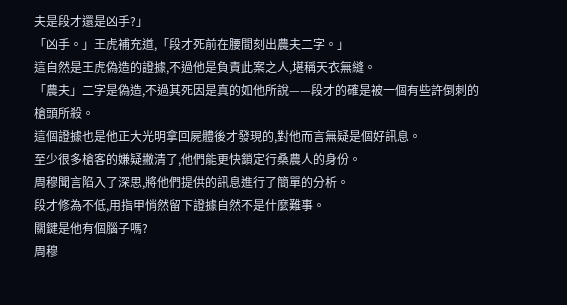夫是段才還是凶手?」
「凶手。」王虎補充道,「段才死前在腰間刻出農夫二字。」
這自然是王虎偽造的證據,不過他是負責此案之人,堪稱天衣無縫。
「農夫」二字是偽造,不過其死因是真的如他所說——段才的確是被一個有些許倒刺的槍頭所殺。
這個證據也是他正大光明拿回屍體後才發現的,對他而言無疑是個好訊息。
至少很多槍客的嫌疑撇清了,他們能更快鎖定行桑農人的身份。
周穆聞言陷入了深思,將他們提供的訊息進行了簡單的分析。
段才修為不低,用指甲悄然留下證據自然不是什麼難事。
關鍵是他有個腦子嗎?
周穆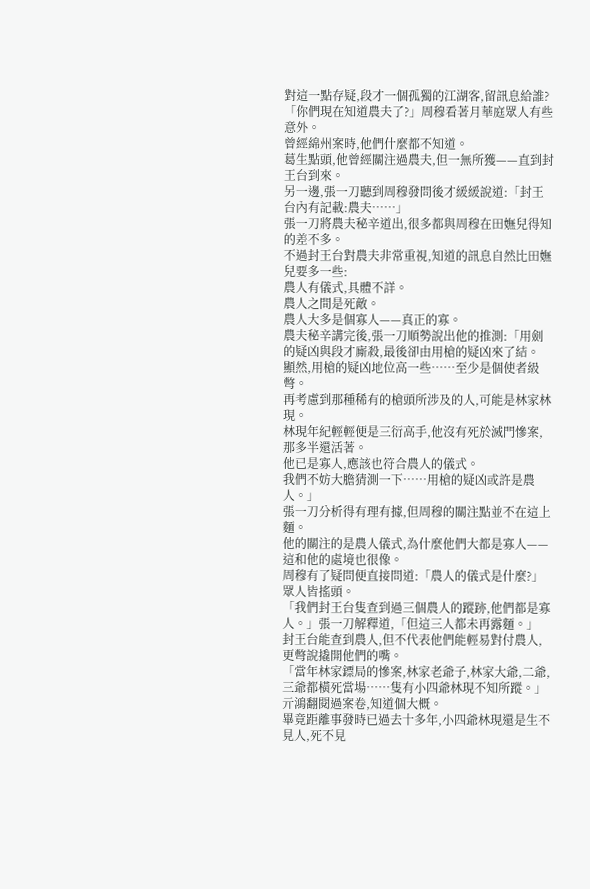對這一點存疑,段才一個孤獨的江湖客,留訊息給誰?
「你們現在知道農夫了?」周穆看著月華庭眾人有些意外。
曾經綿州案時,他們什麼都不知道。
葛生點頭,他曾經關注過農夫,但一無所獲——直到封王台到來。
另一邊,張一刀聽到周穆發問後才緩緩說道:「封王台內有記載:農夫……」
張一刀將農夫秘辛道出,很多都與周穆在田嫵兒得知的差不多。
不過封王台對農夫非常重視,知道的訊息自然比田嫵兒要多一些:
農人有儀式,具體不詳。
農人之間是死敵。
農人大多是個寡人——真正的寡。
農夫秘辛講完後,張一刀順勢說出他的推測:「用劍的疑凶與段才廝殺,最後卻由用槍的疑凶來了結。
顯然,用槍的疑凶地位高一些……至少是個使者級彆。
再考慮到那種稀有的槍頭所涉及的人,可能是林家林現。
林現年紀輕輕便是三衍高手,他沒有死於滅門慘案,那多半還活著。
他已是寡人,應該也符合農人的儀式。
我們不妨大膽猜測一下……用槍的疑凶或許是農人。」
張一刀分析得有理有據,但周穆的關注點並不在這上麵。
他的關注的是農人儀式,為什麼他們大都是寡人——這和他的處境也很像。
周穆有了疑問便直接問道:「農人的儀式是什麼?」
眾人皆搖頭。
「我們封王台隻查到過三個農人的蹤跡,他們都是寡人。」張一刀解釋道,「但這三人都未再露麵。」
封王台能查到農人,但不代表他們能輕易對付農人,更彆說撬開他們的嘴。
「當年林家鏢局的慘案,林家老爺子,林家大爺,二爺,三爺都橫死當場……隻有小四爺林現不知所蹤。」亓鴻翻閱過案卷,知道個大概。
畢竟距離事發時已過去十多年,小四爺林現還是生不見人,死不見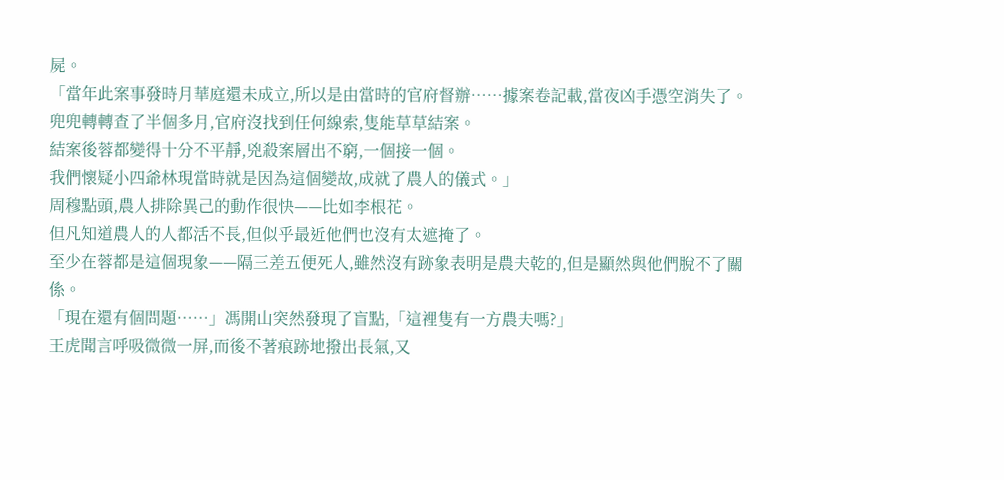屍。
「當年此案事發時月華庭還未成立,所以是由當時的官府督辦……據案卷記載,當夜凶手憑空消失了。
兜兜轉轉查了半個多月,官府沒找到任何線索,隻能草草結案。
結案後蓉都變得十分不平靜,兇殺案層出不窮,一個接一個。
我們懷疑小四爺林現當時就是因為這個變故,成就了農人的儀式。」
周穆點頭,農人排除異己的動作很快——比如李根花。
但凡知道農人的人都活不長,但似乎最近他們也沒有太遮掩了。
至少在蓉都是這個現象——隔三差五便死人,雖然沒有跡象表明是農夫乾的,但是顯然與他們脫不了關係。
「現在還有個問題……」馮開山突然發現了盲點,「這裡隻有一方農夫嗎?」
王虎聞言呼吸微微一屏,而後不著痕跡地撥出長氣,又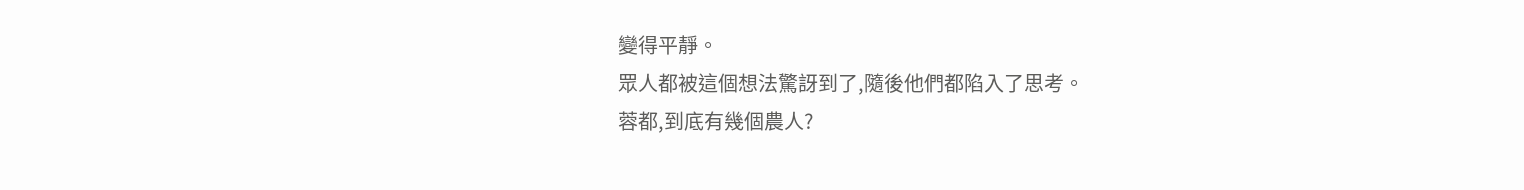變得平靜。
眾人都被這個想法驚訝到了,隨後他們都陷入了思考。
蓉都,到底有幾個農人?